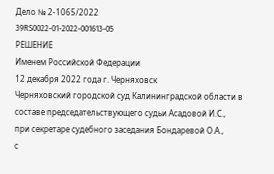Дело № 2-1065/2022
39RS0022-01-2022-001613-05
РЕШЕНИЕ
Именем Российской Федерации
12 декабря 2022 года г. Черняховск
Черняховский городской суд Калининградской области в составе председательствующего судьи Асадовой И.С.,
при секретаре судебного заседания Бондаревой О.А.,
с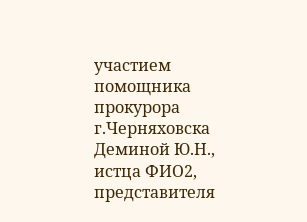участием помощника прокурора г.Черняховска Деминой Ю.Н.,
истца ФИО2,
представителя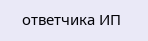ответчика ИП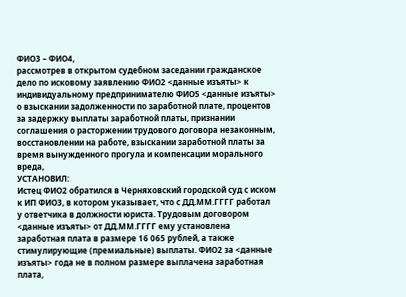ФИО3 – ФИО4,
рассмотрев в открытом судебном заседании гражданское дело по исковому заявлению ФИО2 <данные изъяты> к индивидуальному предпринимателю ФИО5 <данные изъяты> о взыскании задолженности по заработной плате, процентов за задержку выплаты заработной платы, признании соглашения о расторжении трудового договора незаконным, восстановлении на работе, взыскании заработной платы за время вынужденного прогула и компенсации морального вреда,
УСТАНОВИЛ:
Истец ФИО2 обратился в Черняховский городской суд с иском к ИП ФИО3, в котором указывает, что с ДД.ММ.ГГГГ работал у ответчика в должности юриста. Трудовым договором <данные изъяты> от ДД.ММ.ГГГГ ему установлена заработная плата в размере 16 065 рублей, а также стимулирующие (премиальные) выплаты. ФИО2 за <данные изъяты> года не в полном размере выплачена заработная плата,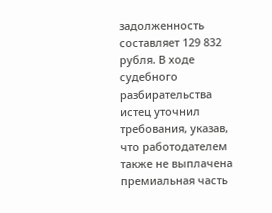задолженность составляет 129 832 рубля. В ходе судебного разбирательства истец уточнил требования, указав, что работодателем также не выплачена премиальная часть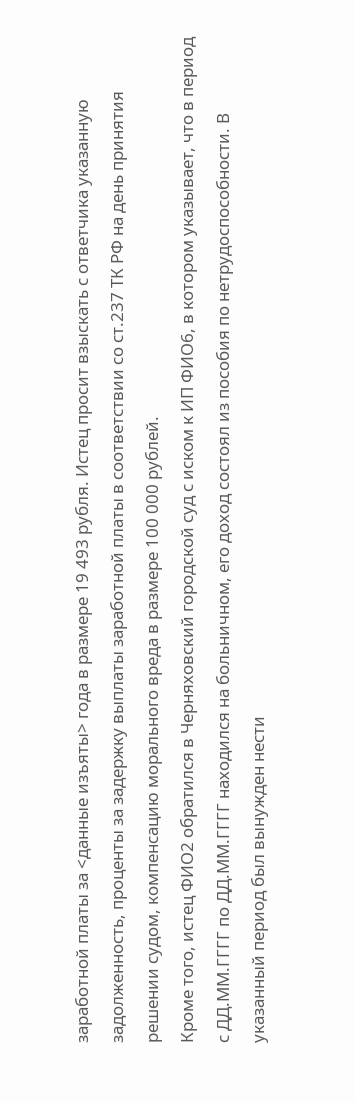заработной платы за <данные изъяты> года в размере 19 493 рубля. Истец просит взыскать с ответчика указанную задолженность, проценты за задержку выплаты заработной платы в соответствии со ст.237 ТК РФ на день принятия решении судом, компенсацию морального вреда в размере 100 000 рублей.
Кроме того, истец ФИО2 обратился в Черняховский городской суд с иском к ИП ФИО6, в котором указывает, что в период с ДД.ММ.ГГГГ по ДД.ММ.ГГГГ находился на больничном, его доход состоял из пособия по нетрудоспособности. В указанный период был вынужден нести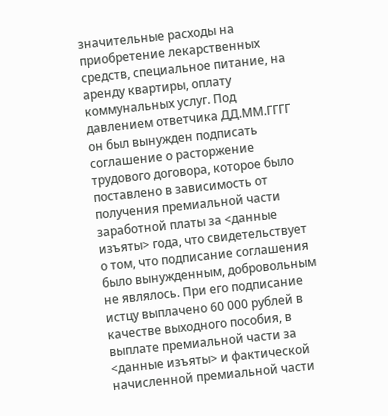значительные расходы на приобретение лекарственных средств, специальное питание, на аренду квартиры, оплату коммунальных услуг. Под давлением ответчика ДД.ММ.ГГГГ он был вынужден подписать соглашение о расторжение трудового договора, которое было поставлено в зависимость от получения премиальной части заработной платы за <данные изъяты> года, что свидетельствует о том, что подписание соглашения было вынужденным, добровольным не являлось. При его подписание истцу выплачено 60 000 рублей в качестве выходного пособия, в выплате премиальной части за <данные изъяты> и фактической начисленной премиальной части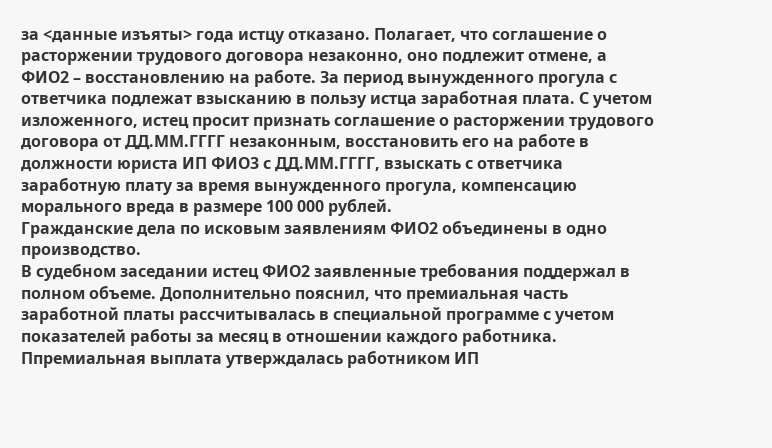за <данные изъяты> года истцу отказано. Полагает, что соглашение о расторжении трудового договора незаконно, оно подлежит отмене, а ФИО2 – восстановлению на работе. За период вынужденного прогула с ответчика подлежат взысканию в пользу истца заработная плата. С учетом изложенного, истец просит признать соглашение о расторжении трудового договора от ДД.ММ.ГГГГ незаконным, восстановить его на работе в должности юриста ИП ФИО3 с ДД.ММ.ГГГГ, взыскать с ответчика заработную плату за время вынужденного прогула, компенсацию морального вреда в размере 100 000 рублей.
Гражданские дела по исковым заявлениям ФИО2 объединены в одно производство.
В судебном заседании истец ФИО2 заявленные требования поддержал в полном объеме. Дополнительно пояснил, что премиальная часть заработной платы рассчитывалась в специальной программе с учетом показателей работы за месяц в отношении каждого работника. Ппремиальная выплата утверждалась работником ИП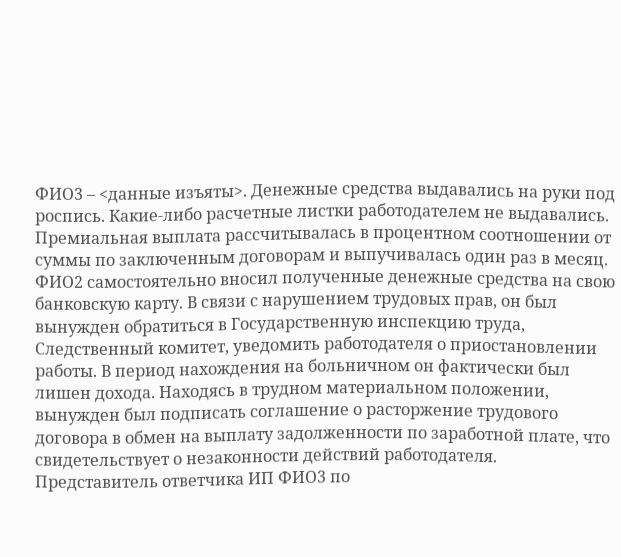ФИО3 – <данные изъяты>. Денежные средства выдавались на руки под роспись. Какие-либо расчетные листки работодателем не выдавались. Премиальная выплата рассчитывалась в процентном соотношении от суммы по заключенным договорам и выпучивалась один раз в месяц. ФИО2 самостоятельно вносил полученные денежные средства на свою банковскую карту. В связи с нарушением трудовых прав, он был вынужден обратиться в Государственную инспекцию труда, Следственный комитет, уведомить работодателя о приостановлении работы. В период нахождения на больничном он фактически был лишен дохода. Находясь в трудном материальном положении, вынужден был подписать соглашение о расторжение трудового договора в обмен на выплату задолженности по заработной плате, что свидетельствует о незаконности действий работодателя.
Представитель ответчика ИП ФИО3 по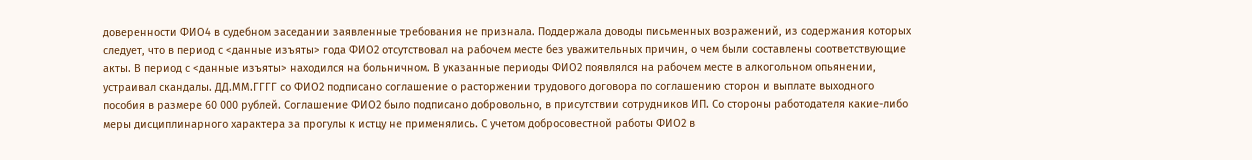доверенности ФИО4 в судебном заседании заявленные требования не признала. Поддержала доводы письменных возражений, из содержания которых следует, что в период с <данные изъяты> года ФИО2 отсутствовал на рабочем месте без уважительных причин, о чем были составлены соответствующие акты. В период с <данные изъяты> находился на больничном. В указанные периоды ФИО2 появлялся на рабочем месте в алкогольном опьянении, устраивал скандалы. ДД.ММ.ГГГГ со ФИО2 подписано соглашение о расторжении трудового договора по соглашению сторон и выплате выходного пособия в размере 60 000 рублей. Соглашение ФИО2 было подписано добровольно, в присутствии сотрудников ИП. Со стороны работодателя какие-либо меры дисциплинарного характера за прогулы к истцу не применялись. С учетом добросовестной работы ФИО2 в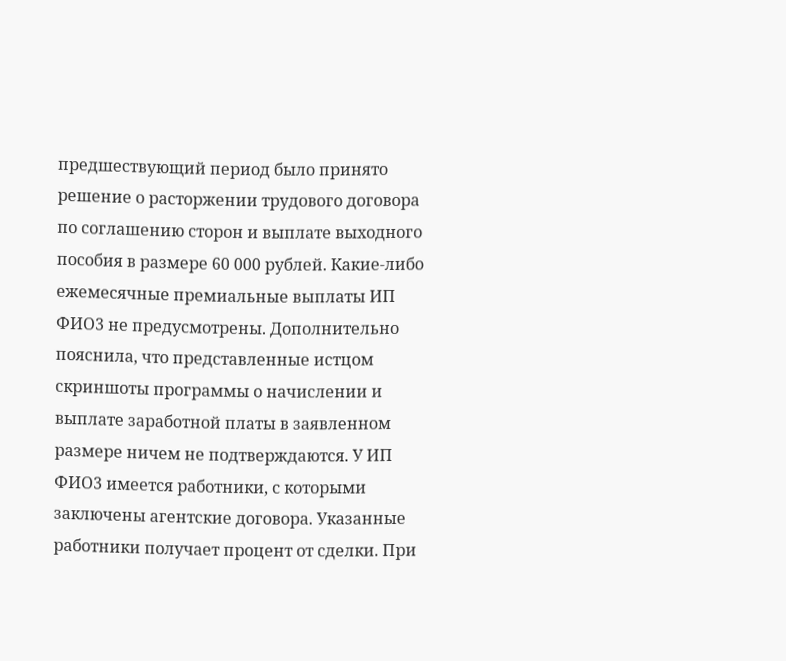предшествующий период было принято решение о расторжении трудового договора по соглашению сторон и выплате выходного пособия в размере 60 000 рублей. Какие-либо ежемесячные премиальные выплаты ИП ФИО3 не предусмотрены. Дополнительно пояснила, что представленные истцом скриншоты программы о начислении и выплате заработной платы в заявленном размере ничем не подтверждаются. У ИП ФИО3 имеется работники, с которыми заключены агентские договора. Указанные работники получает процент от сделки. При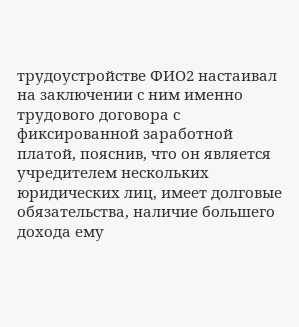трудоустройстве ФИО2 настаивал на заключении с ним именно трудового договора с фиксированной заработной платой, пояснив, что он является учредителем нескольких юридических лиц, имеет долговые обязательства, наличие большего дохода ему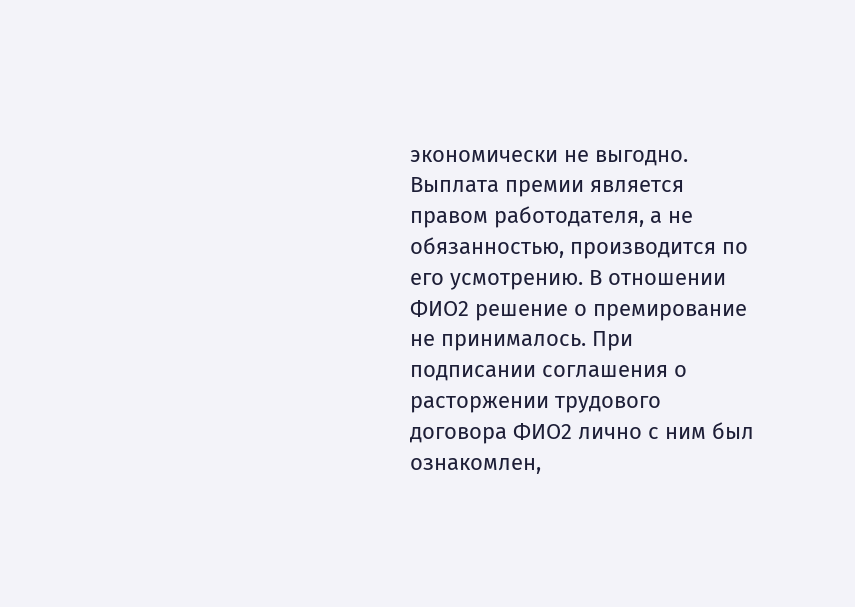экономически не выгодно. Выплата премии является правом работодателя, а не обязанностью, производится по его усмотрению. В отношении ФИО2 решение о премирование не принималось. При подписании соглашения о расторжении трудового договора ФИО2 лично с ним был ознакомлен,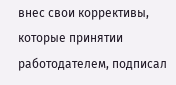внес свои коррективы, которые принятии работодателем, подписал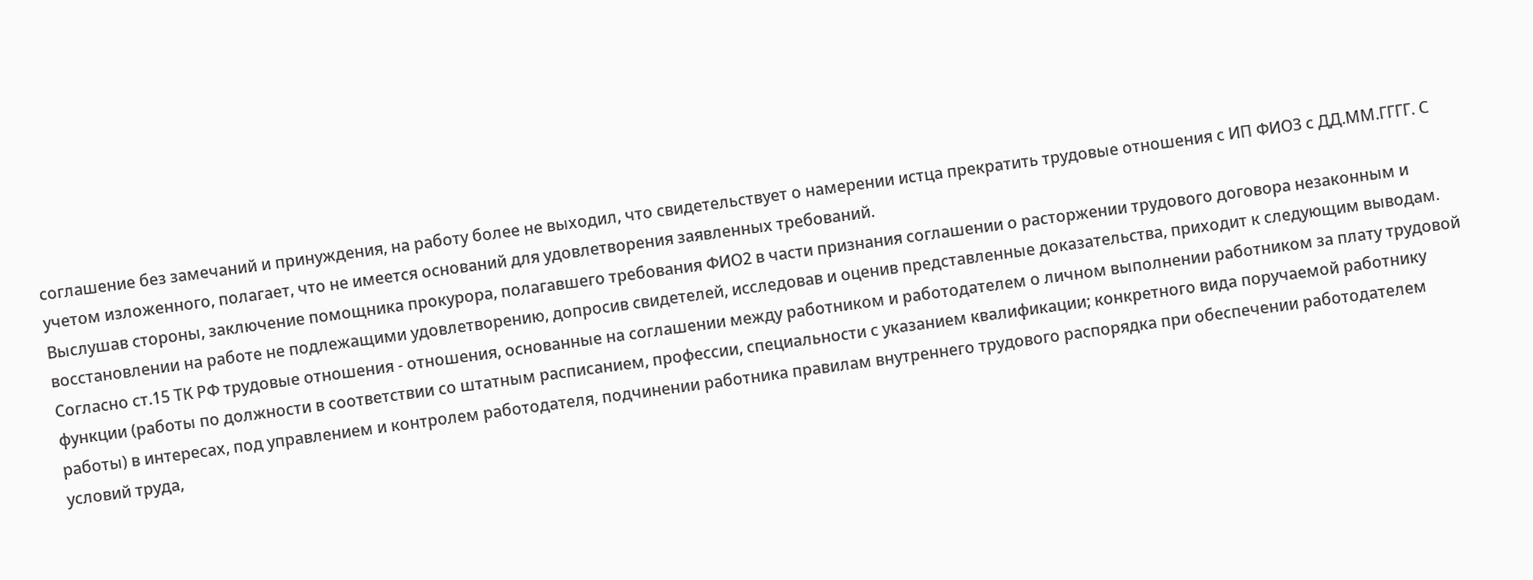соглашение без замечаний и принуждения, на работу более не выходил, что свидетельствует о намерении истца прекратить трудовые отношения с ИП ФИО3 с ДД.ММ.ГГГГ. С учетом изложенного, полагает, что не имеется оснований для удовлетворения заявленных требований.
Выслушав стороны, заключение помощника прокурора, полагавшего требования ФИО2 в части признания соглашении о расторжении трудового договора незаконным и восстановлении на работе не подлежащими удовлетворению, допросив свидетелей, исследовав и оценив представленные доказательства, приходит к следующим выводам.
Согласно ст.15 ТК РФ трудовые отношения - отношения, основанные на соглашении между работником и работодателем о личном выполнении работником за плату трудовой функции (работы по должности в соответствии со штатным расписанием, профессии, специальности с указанием квалификации; конкретного вида поручаемой работнику работы) в интересах, под управлением и контролем работодателя, подчинении работника правилам внутреннего трудового распорядка при обеспечении работодателем условий труда,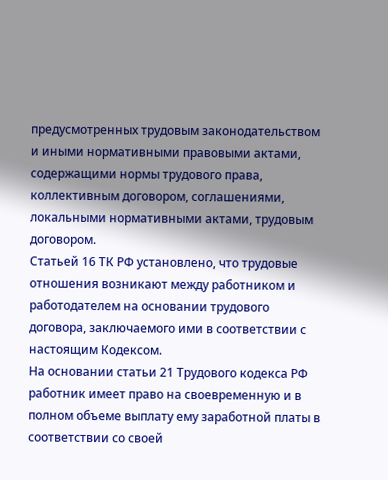предусмотренных трудовым законодательством и иными нормативными правовыми актами, содержащими нормы трудового права, коллективным договором, соглашениями, локальными нормативными актами, трудовым договором.
Статьей 16 ТК РФ установлено, что трудовые отношения возникают между работником и работодателем на основании трудового договора, заключаемого ими в соответствии с настоящим Кодексом.
На основании статьи 21 Трудового кодекса РФ работник имеет право на своевременную и в полном объеме выплату ему заработной платы в соответствии со своей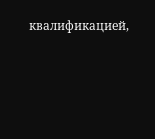квалификацией,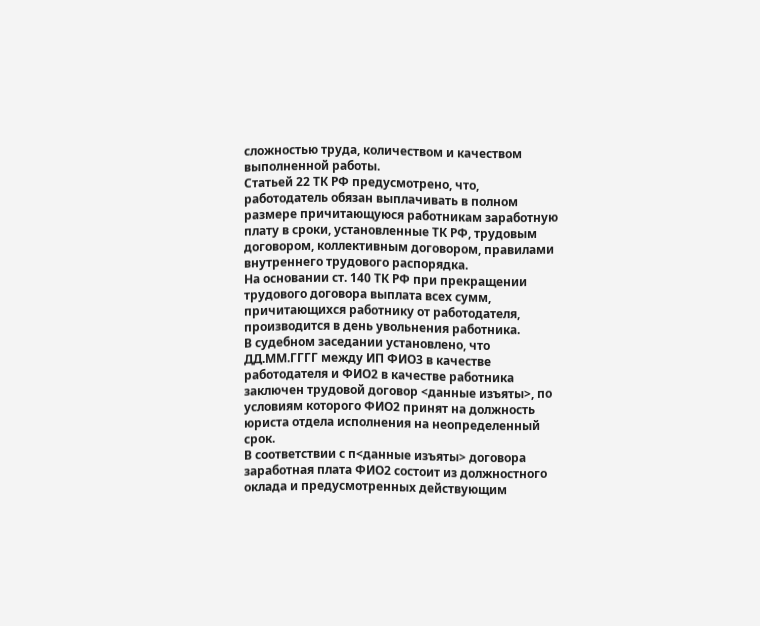сложностью труда, количеством и качеством выполненной работы.
Статьей 22 ТК РФ предусмотрено, что, работодатель обязан выплачивать в полном размере причитающуюся работникам заработную плату в сроки, установленные ТК РФ, трудовым договором, коллективным договором, правилами внутреннего трудового распорядка.
На основании ст. 140 ТК РФ при прекращении трудового договора выплата всех сумм, причитающихся работнику от работодателя, производится в день увольнения работника.
В судебном заседании установлено, что ДД.ММ.ГГГГ между ИП ФИО3 в качестве работодателя и ФИО2 в качестве работника заключен трудовой договор <данные изъяты>, по условиям которого ФИО2 принят на должность юриста отдела исполнения на неопределенный срок.
В соответствии с п<данные изъяты> договора заработная плата ФИО2 состоит из должностного оклада и предусмотренных действующим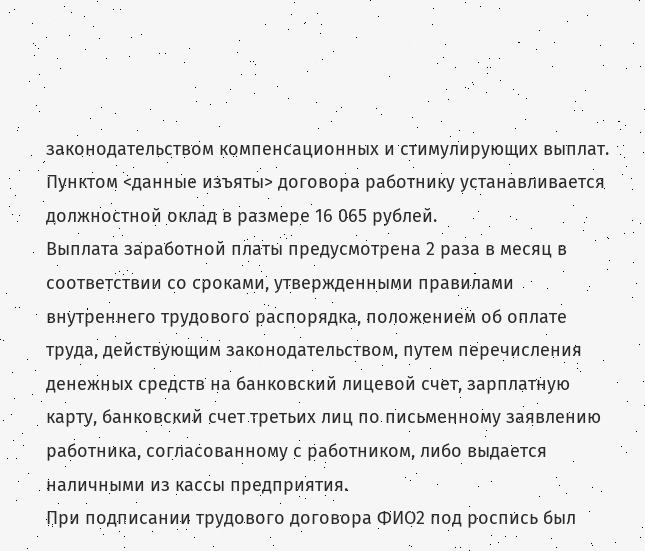законодательством компенсационных и стимулирующих выплат.
Пунктом <данные изъяты> договора работнику устанавливается должностной оклад в размере 16 065 рублей.
Выплата заработной платы предусмотрена 2 раза в месяц в соответствии со сроками, утвержденными правилами внутреннего трудового распорядка, положением об оплате труда, действующим законодательством, путем перечисления денежных средств на банковский лицевой счет, зарплатную карту, банковский счет третьих лиц по письменному заявлению работника, согласованному с работником, либо выдается наличными из кассы предприятия.
При подписании трудового договора ФИО2 под роспись был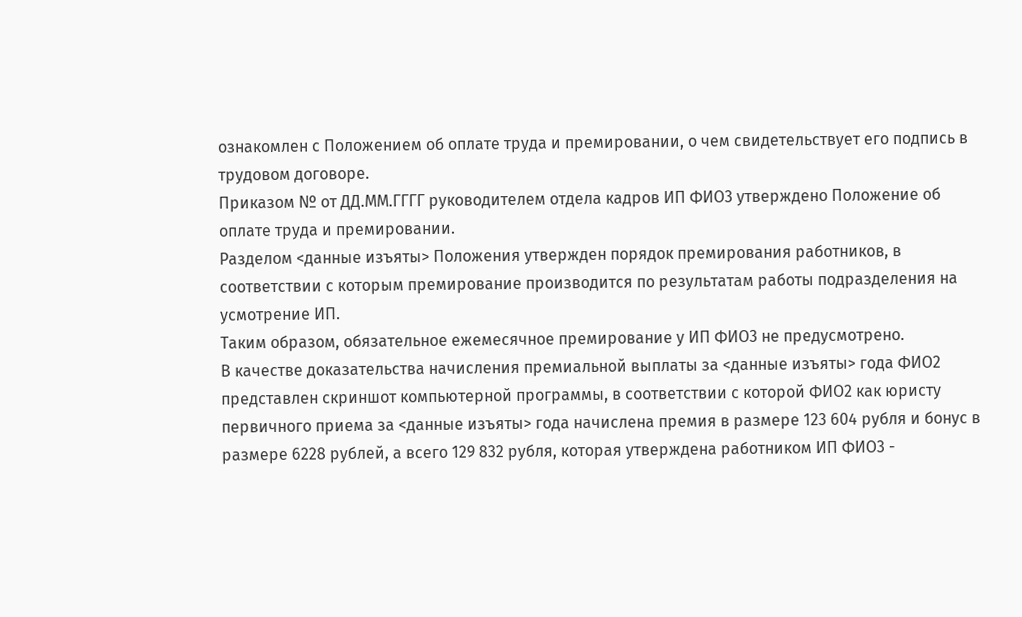ознакомлен с Положением об оплате труда и премировании, о чем свидетельствует его подпись в трудовом договоре.
Приказом № от ДД.ММ.ГГГГ руководителем отдела кадров ИП ФИО3 утверждено Положение об оплате труда и премировании.
Разделом <данные изъяты> Положения утвержден порядок премирования работников, в соответствии с которым премирование производится по результатам работы подразделения на усмотрение ИП.
Таким образом, обязательное ежемесячное премирование у ИП ФИО3 не предусмотрено.
В качестве доказательства начисления премиальной выплаты за <данные изъяты> года ФИО2 представлен скриншот компьютерной программы, в соответствии с которой ФИО2 как юристу первичного приема за <данные изъяты> года начислена премия в размере 123 604 рубля и бонус в размере 6228 рублей, а всего 129 832 рубля, которая утверждена работником ИП ФИО3 -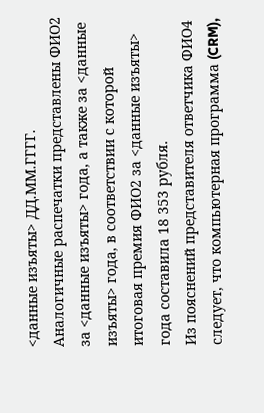<данные изъяты> ДД.ММ.ГГГГ.
Аналогичные распечатки представлены ФИО2 за <данные изъяты> года, а также за <данные изъяты> года, в соответствии с которой итоговая премия ФИО2 за <данные изъяты> года составила 18 353 рубля.
Из пояснений представителя ответчика ФИО4 следует, что компьютерная программа (CRM),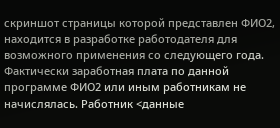скриншот страницы которой представлен ФИО2, находится в разработке работодателя для возможного применения со следующего года. Фактически заработная плата по данной программе ФИО2 или иным работникам не начислялась. Работник <данные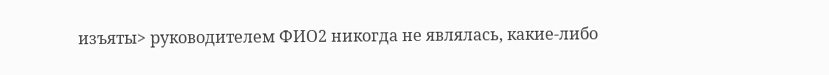изъяты> руководителем ФИО2 никогда не являлась, какие-либо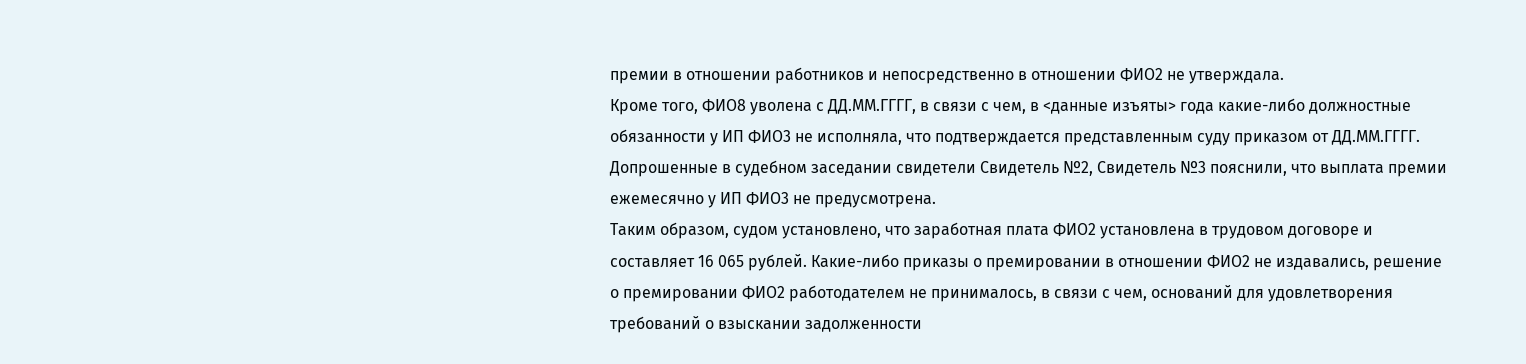премии в отношении работников и непосредственно в отношении ФИО2 не утверждала.
Кроме того, ФИО8 уволена с ДД.ММ.ГГГГ, в связи с чем, в <данные изъяты> года какие-либо должностные обязанности у ИП ФИО3 не исполняла, что подтверждается представленным суду приказом от ДД.ММ.ГГГГ.
Допрошенные в судебном заседании свидетели Свидетель №2, Свидетель №3 пояснили, что выплата премии ежемесячно у ИП ФИО3 не предусмотрена.
Таким образом, судом установлено, что заработная плата ФИО2 установлена в трудовом договоре и составляет 16 065 рублей. Какие-либо приказы о премировании в отношении ФИО2 не издавались, решение о премировании ФИО2 работодателем не принималось, в связи с чем, оснований для удовлетворения требований о взыскании задолженности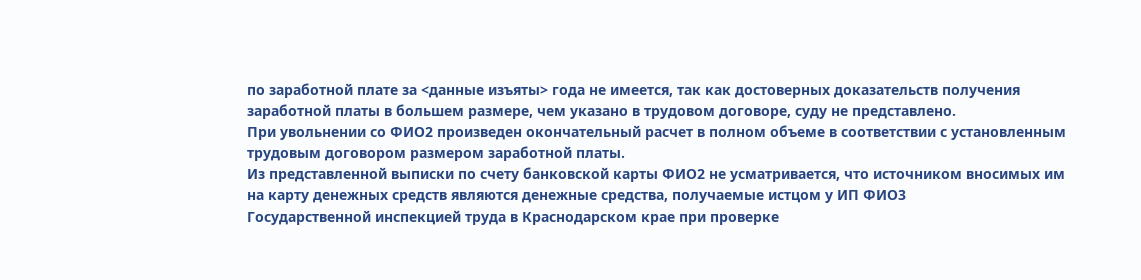по заработной плате за <данные изъяты> года не имеется, так как достоверных доказательств получения заработной платы в большем размере, чем указано в трудовом договоре, суду не представлено.
При увольнении со ФИО2 произведен окончательный расчет в полном объеме в соответствии с установленным трудовым договором размером заработной платы.
Из представленной выписки по счету банковской карты ФИО2 не усматривается, что источником вносимых им на карту денежных средств являются денежные средства, получаемые истцом у ИП ФИО3
Государственной инспекцией труда в Краснодарском крае при проверке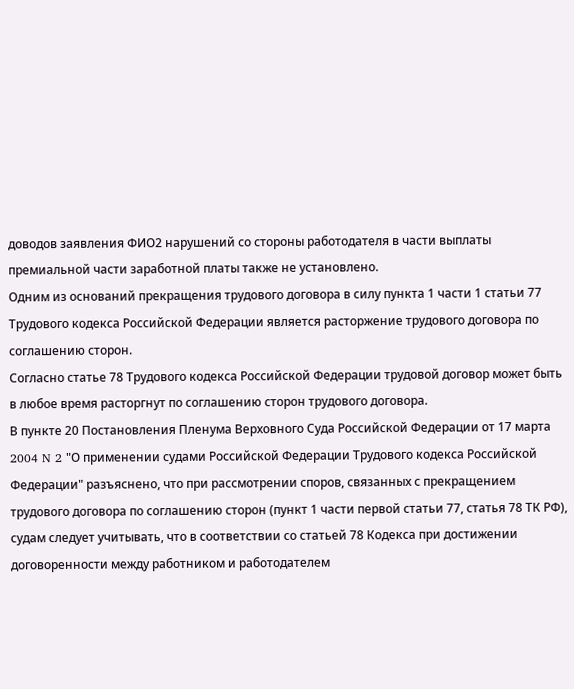доводов заявления ФИО2 нарушений со стороны работодателя в части выплаты премиальной части заработной платы также не установлено.
Одним из оснований прекращения трудового договора в силу пункта 1 части 1 статьи 77 Трудового кодекса Российской Федерации является расторжение трудового договора по соглашению сторон.
Согласно статье 78 Трудового кодекса Российской Федерации трудовой договор может быть в любое время расторгнут по соглашению сторон трудового договора.
В пункте 20 Постановления Пленума Верховного Суда Российской Федерации от 17 марта 2004 N 2 "О применении судами Российской Федерации Трудового кодекса Российской Федерации" разъяснено, что при рассмотрении споров, связанных с прекращением трудового договора по соглашению сторон (пункт 1 части первой статьи 77, статья 78 ТК РФ), судам следует учитывать, что в соответствии со статьей 78 Кодекса при достижении договоренности между работником и работодателем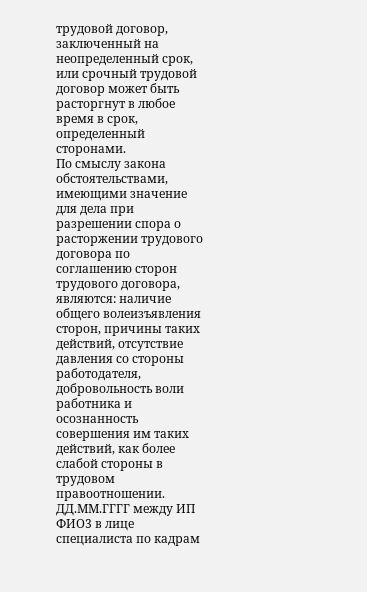трудовой договор, заключенный на неопределенный срок, или срочный трудовой договор может быть расторгнут в любое время в срок, определенный сторонами.
По смыслу закона обстоятельствами, имеющими значение для дела при разрешении спора о расторжении трудового договора по соглашению сторон трудового договора, являются: наличие общего волеизъявления сторон, причины таких действий, отсутствие давления со стороны работодателя, добровольность воли работника и осознанность совершения им таких действий, как более слабой стороны в трудовом правоотношении.
ДД.ММ.ГГГГ между ИП ФИО3 в лице специалиста по кадрам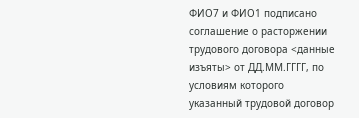ФИО7 и ФИО1 подписано соглашение о расторжении трудового договора <данные изъяты> от ДД.ММ.ГГГГ, по условиям которого указанный трудовой договор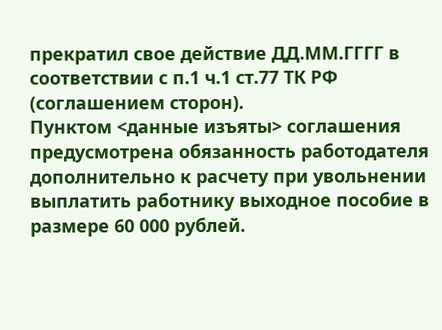прекратил свое действие ДД.ММ.ГГГГ в соответствии с п.1 ч.1 ст.77 ТК РФ (соглашением сторон).
Пунктом <данные изъяты> соглашения предусмотрена обязанность работодателя дополнительно к расчету при увольнении выплатить работнику выходное пособие в размере 60 000 рублей.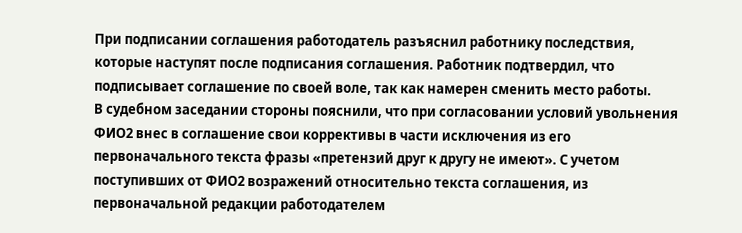При подписании соглашения работодатель разъяснил работнику последствия, которые наступят после подписания соглашения. Работник подтвердил, что подписывает соглашение по своей воле, так как намерен сменить место работы.
В судебном заседании стороны пояснили, что при согласовании условий увольнения ФИО2 внес в соглашение свои коррективы в части исключения из его первоначального текста фразы «претензий друг к другу не имеют». С учетом поступивших от ФИО2 возражений относительно текста соглашения, из первоначальной редакции работодателем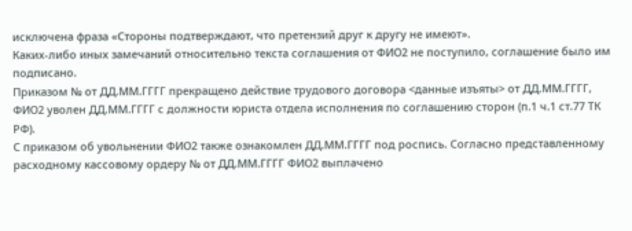исключена фраза «Стороны подтверждают, что претензий друг к другу не имеют».
Каких-либо иных замечаний относительно текста соглашения от ФИО2 не поступило, соглашение было им подписано.
Приказом № от ДД.ММ.ГГГГ прекращено действие трудового договора <данные изъяты> от ДД.ММ.ГГГГ, ФИО2 уволен ДД.ММ.ГГГГ с должности юриста отдела исполнения по соглашению сторон (п.1 ч.1 ст.77 ТК РФ).
С приказом об увольнении ФИО2 также ознакомлен ДД.ММ.ГГГГ под роспись. Согласно представленному расходному кассовому ордеру № от ДД.ММ.ГГГГ ФИО2 выплачено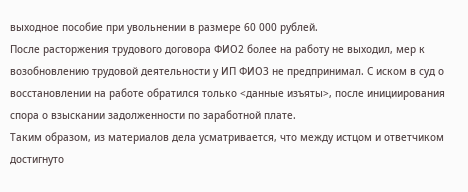выходное пособие при увольнении в размере 60 000 рублей.
После расторжения трудового договора ФИО2 более на работу не выходил, мер к возобновлению трудовой деятельности у ИП ФИО3 не предпринимал. С иском в суд о восстановлении на работе обратился только <данные изъяты>, после инициирования спора о взыскании задолженности по заработной плате.
Таким образом, из материалов дела усматривается, что между истцом и ответчиком достигнуто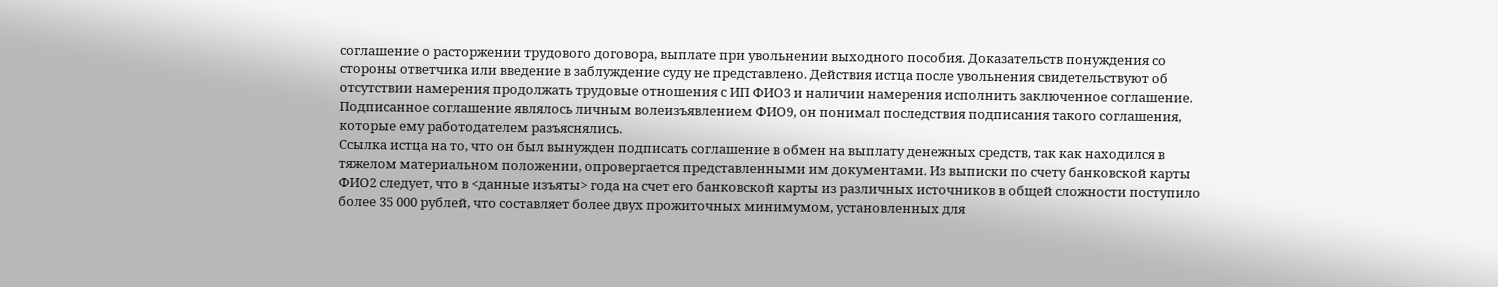соглашение о расторжении трудового договора, выплате при увольнении выходного пособия. Доказательств понуждения со стороны ответчика или введение в заблуждение суду не представлено. Действия истца после увольнения свидетельствуют об отсутствии намерения продолжать трудовые отношения с ИП ФИО3 и наличии намерения исполнить заключенное соглашение. Подписанное соглашение являлось личным волеизъявлением ФИО9, он понимал последствия подписания такого соглашения, которые ему работодателем разъяснялись.
Ссылка истца на то, что он был вынужден подписать соглашение в обмен на выплату денежных средств, так как находился в тяжелом материальном положении, опровергается представленными им документами. Из выписки по счету банковской карты ФИО2 следует, что в <данные изъяты> года на счет его банковской карты из различных источников в общей сложности поступило более 35 000 рублей, что составляет более двух прожиточных минимумом, установленных для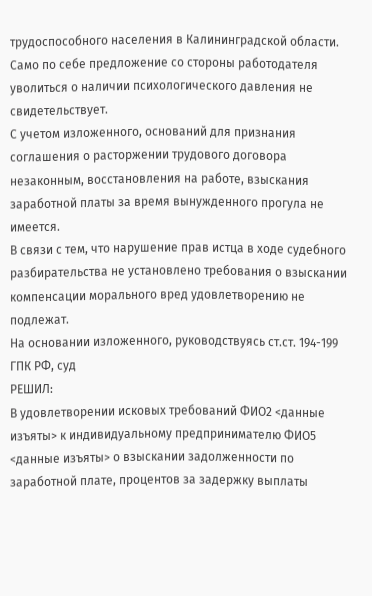трудоспособного населения в Калининградской области.
Само по себе предложение со стороны работодателя уволиться о наличии психологического давления не свидетельствует.
С учетом изложенного, оснований для признания соглашения о расторжении трудового договора незаконным, восстановления на работе, взыскания заработной платы за время вынужденного прогула не имеется.
В связи с тем, что нарушение прав истца в ходе судебного разбирательства не установлено требования о взыскании компенсации морального вред удовлетворению не подлежат.
На основании изложенного, руководствуясь ст.ст. 194-199 ГПК РФ, суд
РЕШИЛ:
В удовлетворении исковых требований ФИО2 <данные изъяты> к индивидуальному предпринимателю ФИО5 <данные изъяты> о взыскании задолженности по заработной плате, процентов за задержку выплаты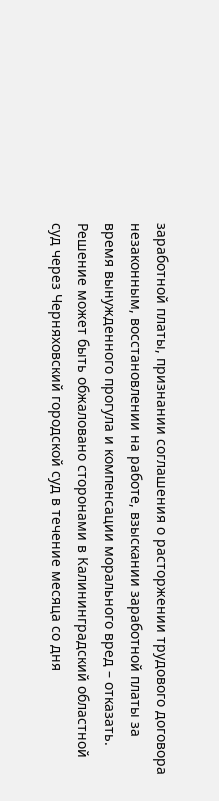заработной платы, признании соглашения о расторжении трудового договора незаконным, восстановлении на работе, взыскании заработной платы за время вынужденного прогула и компенсации морального вред – отказать.
Решение может быть обжаловано сторонами в Калининградский областной суд через Черняховский городской суд в течение месяца со дня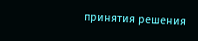принятия решения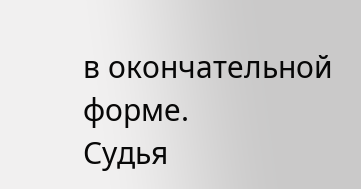в окончательной форме.
Судья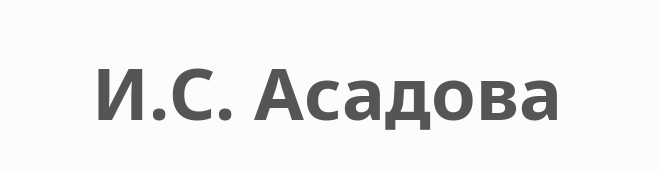И.С. Асадова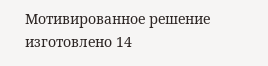Мотивированное решение изготовлено 14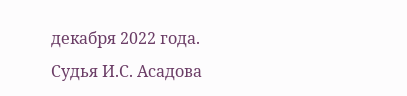декабря 2022 года.
Судья И.С. Асадова